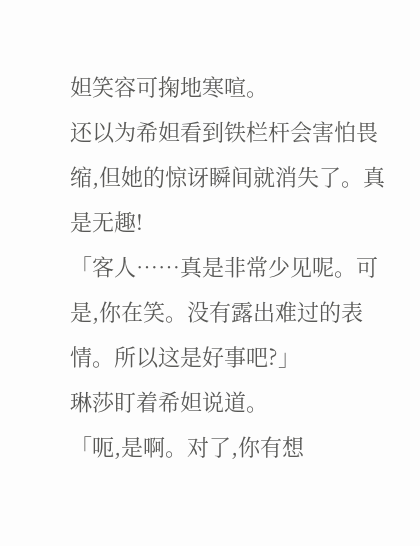妲笑容可掬地寒喧。
还以为希妲看到铁栏杆会害怕畏缩,但她的惊讶瞬间就消失了。真是无趣!
「客人……真是非常少见呢。可是,你在笑。没有露出难过的表情。所以这是好事吧?」
琳莎盯着希妲说道。
「呃,是啊。对了,你有想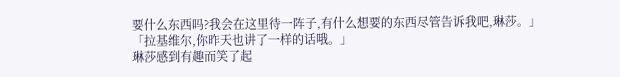要什么东西吗?我会在这里待一阵子,有什么想要的东西尽管告诉我吧,琳莎。」
「拉基维尔,你昨天也讲了一样的话哦。」
琳莎感到有趣而笑了起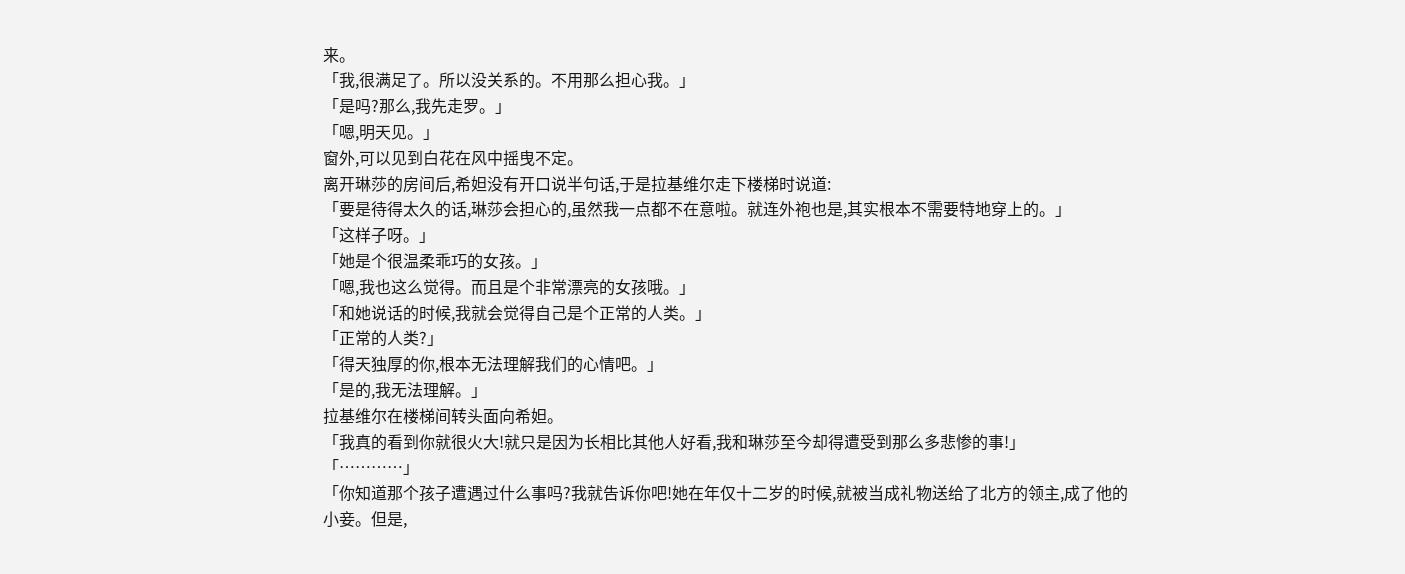来。
「我,很满足了。所以没关系的。不用那么担心我。」
「是吗?那么,我先走罗。」
「嗯,明天见。」
窗外,可以见到白花在风中摇曳不定。
离开琳莎的房间后,希妲没有开口说半句话,于是拉基维尔走下楼梯时说道:
「要是待得太久的话,琳莎会担心的,虽然我一点都不在意啦。就连外袍也是,其实根本不需要特地穿上的。」
「这样子呀。」
「她是个很温柔乖巧的女孩。」
「嗯,我也这么觉得。而且是个非常漂亮的女孩哦。」
「和她说话的时候,我就会觉得自己是个正常的人类。」
「正常的人类?」
「得天独厚的你,根本无法理解我们的心情吧。」
「是的,我无法理解。」
拉基维尔在楼梯间转头面向希妲。
「我真的看到你就很火大!就只是因为长相比其他人好看,我和琳莎至今却得遭受到那么多悲惨的事!」
「…………」
「你知道那个孩子遭遇过什么事吗?我就告诉你吧!她在年仅十二岁的时候,就被当成礼物送给了北方的领主,成了他的小妾。但是,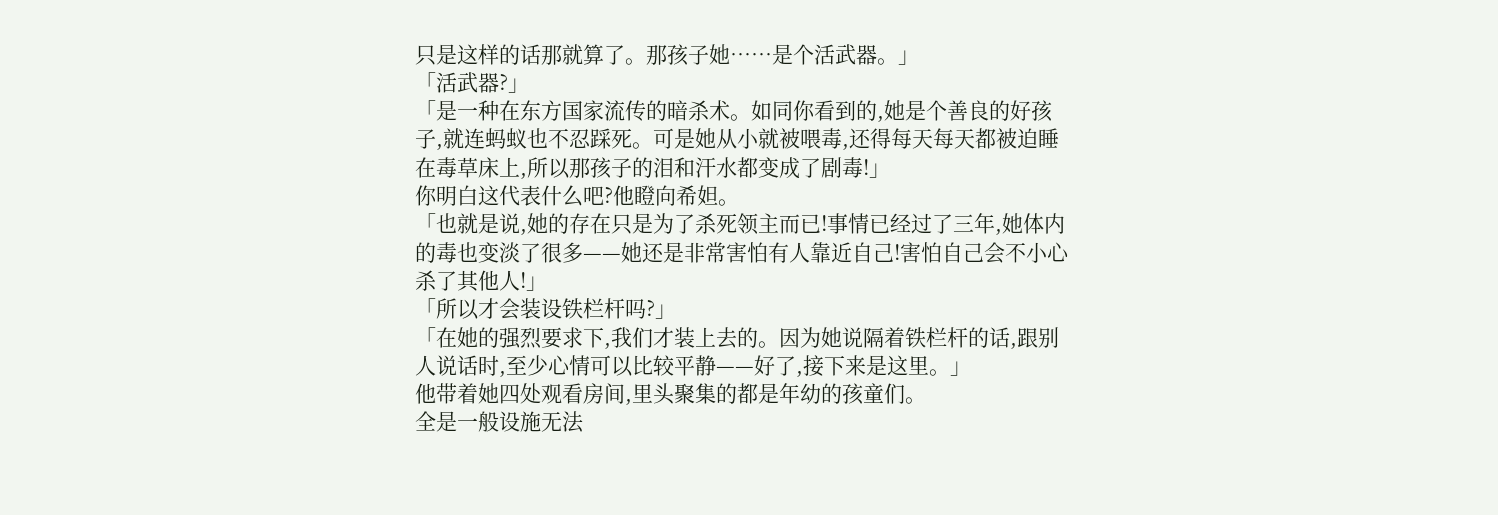只是这样的话那就算了。那孩子她……是个活武器。」
「活武器?」
「是一种在东方国家流传的暗杀术。如同你看到的,她是个善良的好孩子,就连蚂蚁也不忍踩死。可是她从小就被喂毒,还得每天每天都被迫睡在毒草床上,所以那孩子的泪和汗水都变成了剧毒!」
你明白这代表什么吧?他瞪向希妲。
「也就是说,她的存在只是为了杀死领主而已!事情已经过了三年,她体内的毒也变淡了很多——她还是非常害怕有人靠近自己!害怕自己会不小心杀了其他人!」
「所以才会装设铁栏杆吗?」
「在她的强烈要求下,我们才装上去的。因为她说隔着铁栏杆的话,跟别人说话时,至少心情可以比较平静——好了,接下来是这里。」
他带着她四处观看房间,里头聚集的都是年幼的孩童们。
全是一般设施无法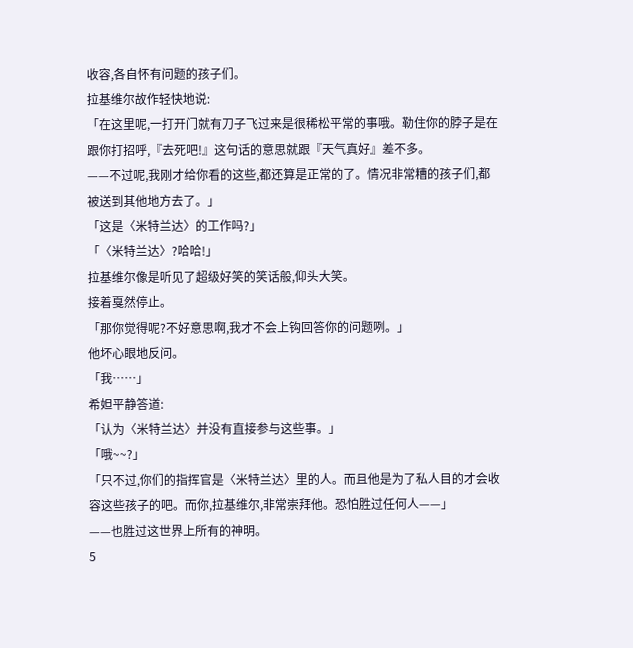收容,各自怀有问题的孩子们。
拉基维尔故作轻快地说:
「在这里呢,一打开门就有刀子飞过来是很稀松平常的事哦。勒住你的脖子是在跟你打招呼,『去死吧!』这句话的意思就跟『天气真好』差不多。
——不过呢,我刚才给你看的这些,都还算是正常的了。情况非常糟的孩子们,都被送到其他地方去了。」
「这是〈米特兰达〉的工作吗?」
「〈米特兰达〉?哈哈!」
拉基维尔像是听见了超级好笑的笑话般,仰头大笑。
接着戛然停止。
「那你觉得呢?不好意思啊,我才不会上钩回答你的问题咧。」
他坏心眼地反问。
「我……」
希妲平静答道:
「认为〈米特兰达〉并没有直接参与这些事。」
「哦~~?」
「只不过,你们的指挥官是〈米特兰达〉里的人。而且他是为了私人目的才会收容这些孩子的吧。而你,拉基维尔,非常崇拜他。恐怕胜过任何人——」
——也胜过这世界上所有的神明。
5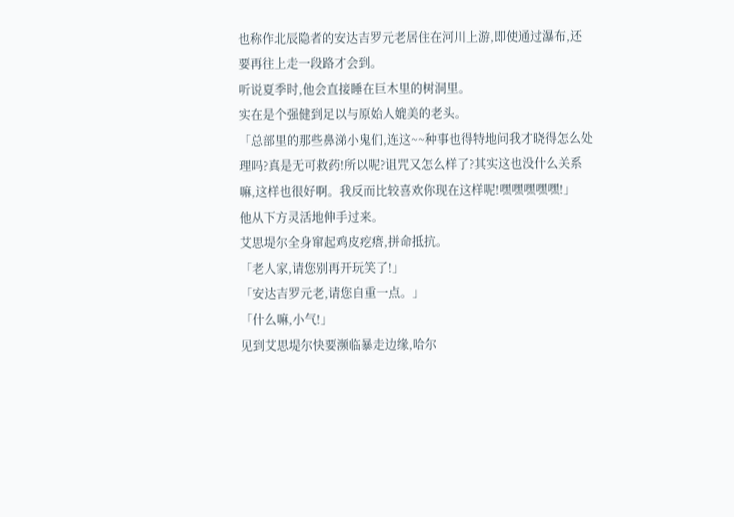也称作北辰隐者的安达吉罗元老居住在河川上游,即使通过瀑布,还要再往上走一段路才会到。
听说夏季时,他会直接睡在巨木里的树洞里。
实在是个强健到足以与原始人媲美的老头。
「总部里的那些鼻涕小鬼们,连这~~种事也得特地问我才晓得怎么处理吗?真是无可救药!所以呢?诅咒又怎么样了?其实这也没什么关系嘛,这样也很好啊。我反而比较喜欢你现在这样呢!嘿嘿嘿嘿嘿!」
他从下方灵活地伸手过来。
艾思堤尔全身窜起鸡皮疙瘩,拼命抵抗。
「老人家,请您别再开玩笑了!」
「安达吉罗元老,请您自重一点。」
「什么嘛,小气!」
见到艾思堤尔快要濒临暴走边缘,哈尔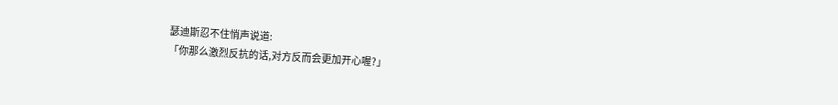瑟迪斯忍不住悄声说道:
「你那么激烈反抗的话,对方反而会更加开心喔?」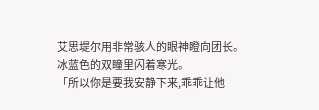艾思堤尔用非常骇人的眼神瞪向团长。
冰蓝色的双瞳里闪着寒光。
「所以你是要我安静下来,乖乖让他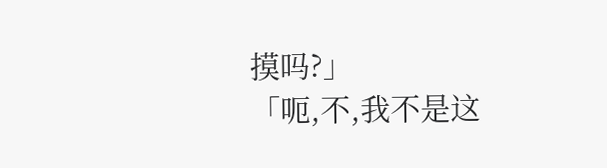摸吗?」
「呃,不,我不是这